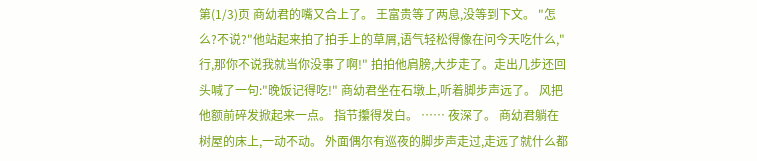第(1/3)页 商幼君的嘴又合上了。 王富贵等了两息,没等到下文。 "怎么?不说?"他站起来拍了拍手上的草屑,语气轻松得像在问今天吃什么,"行,那你不说我就当你没事了啊!" 拍拍他肩膀,大步走了。走出几步还回头喊了一句:"晚饭记得吃!" 商幼君坐在石墩上,听着脚步声远了。 风把他额前碎发掀起来一点。 指节攥得发白。 …… 夜深了。 商幼君躺在树屋的床上,一动不动。 外面偶尔有巡夜的脚步声走过,走远了就什么都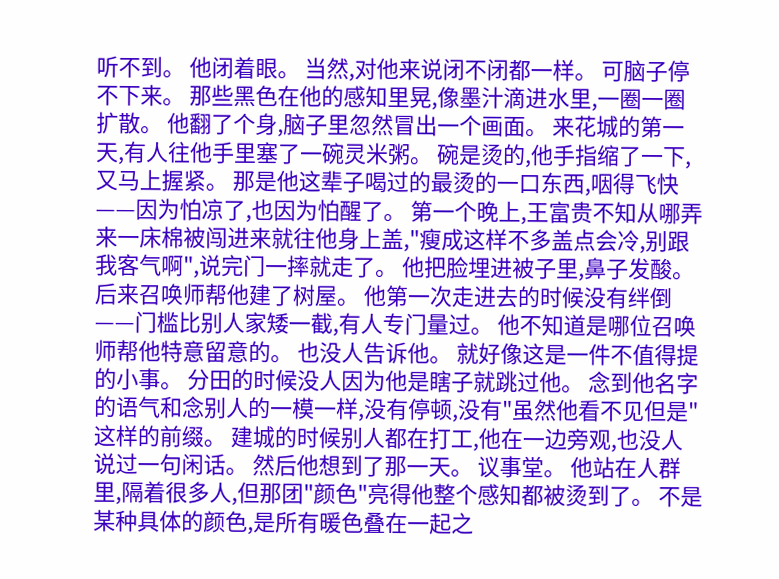听不到。 他闭着眼。 当然,对他来说闭不闭都一样。 可脑子停不下来。 那些黑色在他的感知里晃,像墨汁滴进水里,一圈一圈扩散。 他翻了个身,脑子里忽然冒出一个画面。 来花城的第一天,有人往他手里塞了一碗灵米粥。 碗是烫的,他手指缩了一下,又马上握紧。 那是他这辈子喝过的最烫的一口东西,咽得飞快——因为怕凉了,也因为怕醒了。 第一个晚上,王富贵不知从哪弄来一床棉被闯进来就往他身上盖,"瘦成这样不多盖点会冷,别跟我客气啊",说完门一摔就走了。 他把脸埋进被子里,鼻子发酸。 后来召唤师帮他建了树屋。 他第一次走进去的时候没有绊倒——门槛比别人家矮一截,有人专门量过。 他不知道是哪位召唤师帮他特意留意的。 也没人告诉他。 就好像这是一件不值得提的小事。 分田的时候没人因为他是瞎子就跳过他。 念到他名字的语气和念别人的一模一样,没有停顿,没有"虽然他看不见但是"这样的前缀。 建城的时候别人都在打工,他在一边旁观,也没人说过一句闲话。 然后他想到了那一天。 议事堂。 他站在人群里,隔着很多人,但那团"颜色"亮得他整个感知都被烫到了。 不是某种具体的颜色,是所有暖色叠在一起之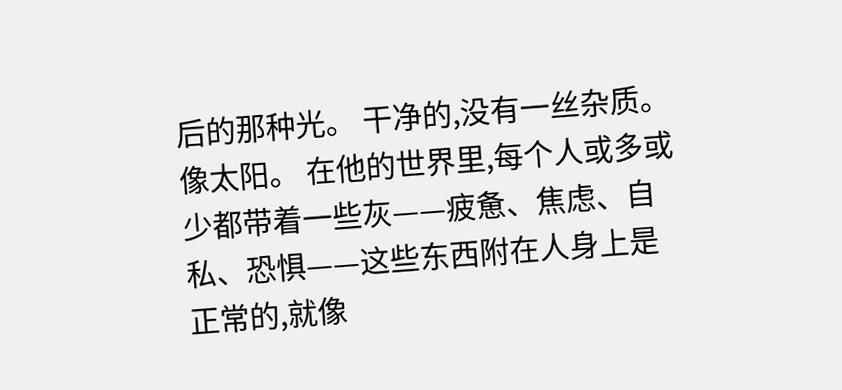后的那种光。 干净的,没有一丝杂质。 像太阳。 在他的世界里,每个人或多或少都带着一些灰——疲惫、焦虑、自私、恐惧——这些东西附在人身上是正常的,就像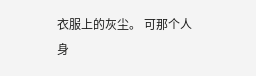衣服上的灰尘。 可那个人身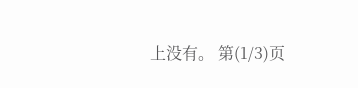上没有。 第(1/3)页